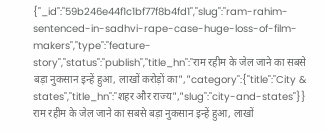{"_id":"59b246e44f1c1bf77f8b4fd1","slug":"ram-rahim-sentenced-in-sadhvi-rape-case-huge-loss-of-film-makers","type":"feature-story","status":"publish","title_hn":"राम रहीम के जेल जाने का सबसे बड़ा नुकसान इन्हें हुआ, लाखों करोड़ों का","category":{"title":"City & states","title_hn":"शहर और राज्य","slug":"city-and-states"}}
राम रहीम के जेल जाने का सबसे बड़ा नुकसान इन्हें हुआ, लाखों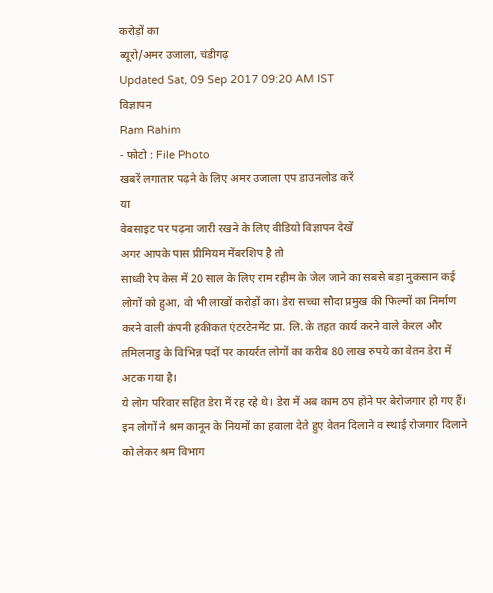करोड़ों का
ब्यूरो/अमर उजाला, चंडीगढ़
Updated Sat, 09 Sep 2017 09:20 AM IST
विज्ञापन
Ram Rahim
- फोटो : File Photo
खबरें लगातार पढ़ने के लिए अमर उजाला एप डाउनलोड करें
या
वेबसाइट पर पढ़ना जारी रखने के लिए वीडियो विज्ञापन देखें
अगर आपके पास प्रीमियम मेंबरशिप है तो
साध्वी रेप केस में 20 साल के लिए राम रहीम के जेल जाने का सबसे बड़ा नुकसान कई लोगों को हुआ, वो भी लाखों करोड़ों का। डेरा सच्चा सौदा प्रमुख की फिल्मों का निर्माण करने वाली कंपनी हकीकत एंटरटेनमेंट प्रा. लि. के तहत कार्य करने वाले केरल और तमिलनाडु के विभिन्न पदों पर कायर्रत लोगों का करीब 80 लाख रुपये का वेतन डेरा में अटक गया है।
ये लोग परिवार सहित डेरा में रह रहे थे। डेरा में अब काम ठप होने पर बेरोजगार हो गए हैं। इन लोगों ने श्रम कानून के नियमों का हवाला देते हुए वेतन दिलाने व स्थाई रोजगार दिलाने को लेकर श्रम विभाग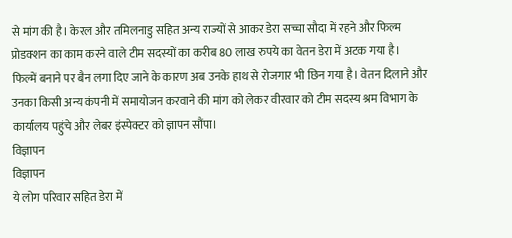से मांग की है। केरल और तमिलनाडु सहित अन्य राज्यों से आकर डेरा सच्चा सौदा में रहने और फिल्म प्रोडक्शन का काम करने वाले टीम सदस्यों का करीब 80 लाख रुपये का वेतन डेरा में अटक गया है।
फिल्में बनाने पर बैन लगा दिए जाने के कारण अब उनके हाथ से रोजगार भी छिन गया है। वेतन दिलाने और उनका किसी अन्य कंपनी में समायोजन करवाने की मांग को लेकर वीरवार को टीम सदस्य श्रम विभाग के कार्यालय पहुंचे और लेबर इंस्पेक्टर को ज्ञापन सौंपा।
विज्ञापन
विज्ञापन
ये लोग परिवार सहित डेरा में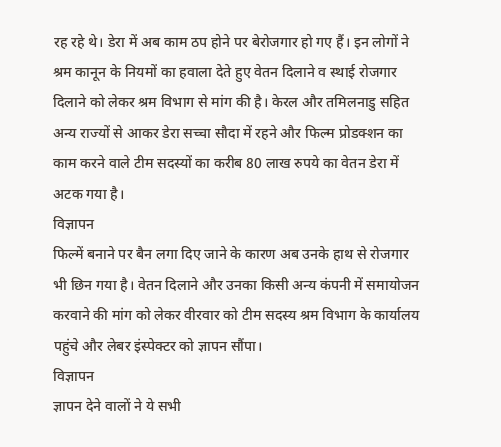रह रहे थे। डेरा में अब काम ठप होने पर बेरोजगार हो गए हैं। इन लोगों ने श्रम कानून के नियमों का हवाला देते हुए वेतन दिलाने व स्थाई रोजगार दिलाने को लेकर श्रम विभाग से मांग की है। केरल और तमिलनाडु सहित अन्य राज्यों से आकर डेरा सच्चा सौदा में रहने और फिल्म प्रोडक्शन का काम करने वाले टीम सदस्यों का करीब 80 लाख रुपये का वेतन डेरा में अटक गया है।
विज्ञापन
फिल्में बनाने पर बैन लगा दिए जाने के कारण अब उनके हाथ से रोजगार भी छिन गया है। वेतन दिलाने और उनका किसी अन्य कंपनी में समायोजन करवाने की मांग को लेकर वीरवार को टीम सदस्य श्रम विभाग के कार्यालय पहुंचे और लेबर इंस्पेक्टर को ज्ञापन सौंपा।
विज्ञापन
ज्ञापन देने वालों ने ये सभी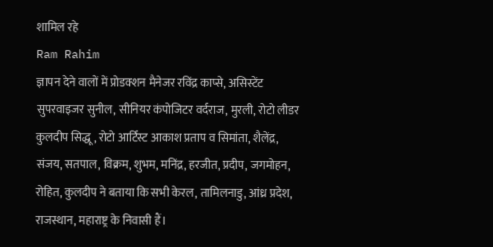शामिल रहे
Ram Rahim
ज्ञापन देने वालों में प्रोडक्शन मैनेजर रविंद्र काप्से, असिस्टेंट सुपरवाइजर सुनील, सीनियर कंपोजिटर वर्दराज, मुरली, रोटो लीडर कुलदीप सिद्धू, रोटो आर्टिस्ट आकाश प्रताप व सिमांता, शैलेंद्र, संजय, सतपाल, विक्रम, शुभम, मनिंद्र, हरजीत, प्रदीप, जगमोहन, रोहित, कुलदीप ने बताया कि सभी केरल, तामिलनाडु, आंध्र प्रदेश, राजस्थान, महाराष्ट्र के निवासी हैं।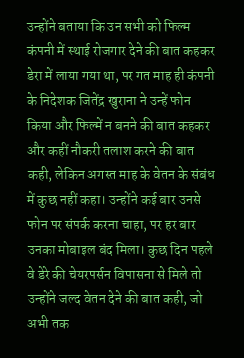उन्होंने बताया कि उन सभी को फिल्म कंपनी में स्थाई रोजगार देने की बात कहकर डेरा में लाया गया था, पर गत माह ही कंपनी के निदेशक जितेंद्र खुराना ने उन्हें फोन किया और फिल्में न बनने की बात कहकर और कहीं नौकरी तलाश करने की बात कही, लेकिन अगस्त माह के वेतन के संबंध में कुछ नहीं कहा। उन्होंने कई बार उनसे फोन पर संपर्क करना चाहा, पर हर बार उनका मोबाइल बंद मिला। कुछ दिन पहले वे डेरे की चेयरपर्सन विपासना से मिले तो उन्होंने जल्द वेतन देने की बात कही, जो अभी तक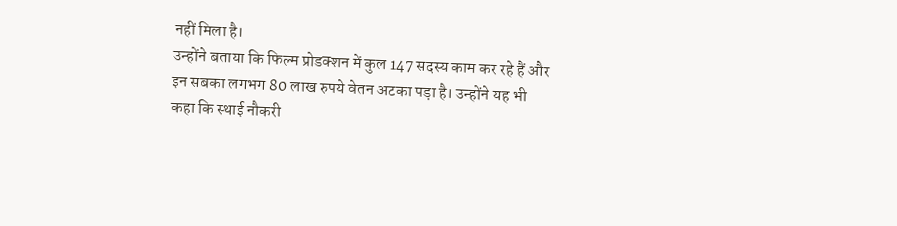नहीं मिला है।
उन्होंने बताया कि फिल्म प्रोडक्शन में कुल 147 सदस्य काम कर रहे हैं और इन सबका लगभग 80 लाख रुपये वेतन अटका पड़ा है। उन्होंने यह भी कहा कि स्थाई नौकरी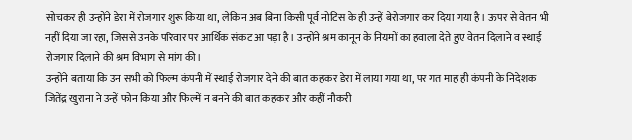सोचकर ही उन्होंने डेरा में रोजगार शुरू किया था, लेकिन अब बिना किसी पूर्व नोटिस के ही उन्हें बेरोजगार कर दिया गया है। ऊपर से वेतन भी नहीं दिया जा रहा, जिससे उनके परिवार पर आर्थिक संकट आ पड़ा है। उन्होंने श्रम कानून के नियमों का हवाला देते हुए वेतन दिलाने व स्थाई रोजगार दिलाने की श्रम विभाग से मांग की।
उन्होंने बताया कि उन सभी को फिल्म कंपनी में स्थाई रोजगार देने की बात कहकर डेरा में लाया गया था, पर गत माह ही कंपनी के निदेशक जितेंद्र खुराना ने उन्हें फोन किया और फिल्में न बनने की बात कहकर और कहीं नौकरी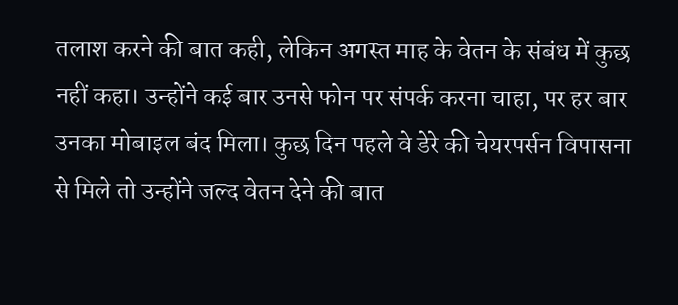तलाश करने की बात कही, लेकिन अगस्त माह के वेतन के संबंध में कुछ नहीं कहा। उन्होंने कई बार उनसे फोन पर संपर्क करना चाहा, पर हर बार उनका मोबाइल बंद मिला। कुछ दिन पहले वे डेरे की चेयरपर्सन विपासना से मिले तो उन्होंने जल्द वेतन देने की बात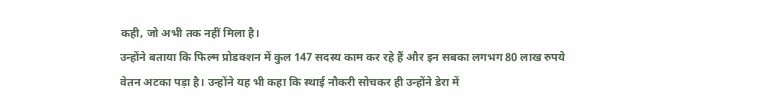कही, जो अभी तक नहीं मिला है।
उन्होंने बताया कि फिल्म प्रोडक्शन में कुल 147 सदस्य काम कर रहे हैं और इन सबका लगभग 80 लाख रुपये वेतन अटका पड़ा है। उन्होंने यह भी कहा कि स्थाई नौकरी सोचकर ही उन्होंने डेरा में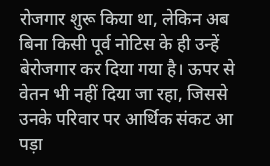रोजगार शुरू किया था, लेकिन अब बिना किसी पूर्व नोटिस के ही उन्हें बेरोजगार कर दिया गया है। ऊपर से वेतन भी नहीं दिया जा रहा, जिससे उनके परिवार पर आर्थिक संकट आ पड़ा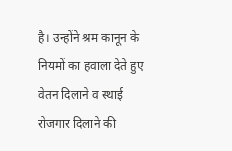है। उन्होंने श्रम कानून के नियमों का हवाला देते हुए वेतन दिलाने व स्थाई रोजगार दिलाने की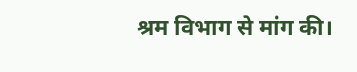श्रम विभाग से मांग की।